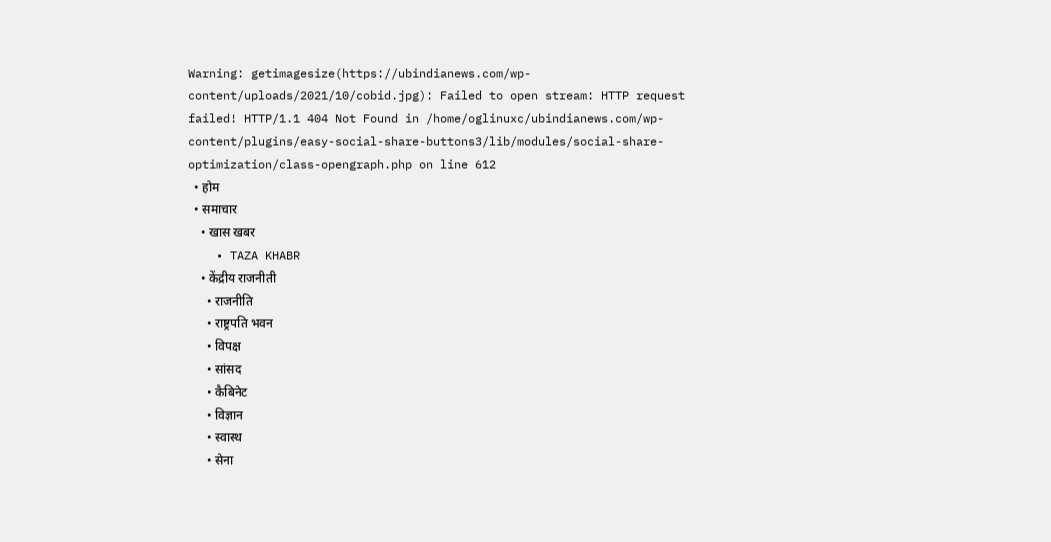Warning: getimagesize(https://ubindianews.com/wp-content/uploads/2021/10/cobid.jpg): Failed to open stream: HTTP request failed! HTTP/1.1 404 Not Found in /home/oglinuxc/ubindianews.com/wp-content/plugins/easy-social-share-buttons3/lib/modules/social-share-optimization/class-opengraph.php on line 612
  • होम
  • समाचार
    • खास खबर
    • TAZA KHABR
    • केंद्रीय राजनीती
      • राजनीति
      • राष्ट्रपति भवन
      • विपक्ष
      • सांसद
      • कैबिनेट
      • विज्ञान
      • स्वास्थ
      • सेना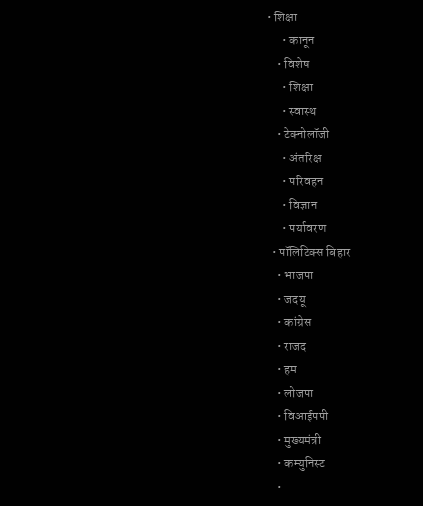• शिक्षा
      • कानून
    • विशेष
      • शिक्षा
      • स्वास्थ
    • टेक्नोलॉजी
      • अंतरिक्ष
      • परिवहन
      • विज्ञान
      • पर्यावरण
  • पॉलिटिक्स बिहार
    • भाजपा
    • जदयू
    • कांग्रेस
    • राजद
    • हम
    • लोजपा
    • विआईपपी
    • मुख्यमंत्री
    • कम्युनिस्ट
    •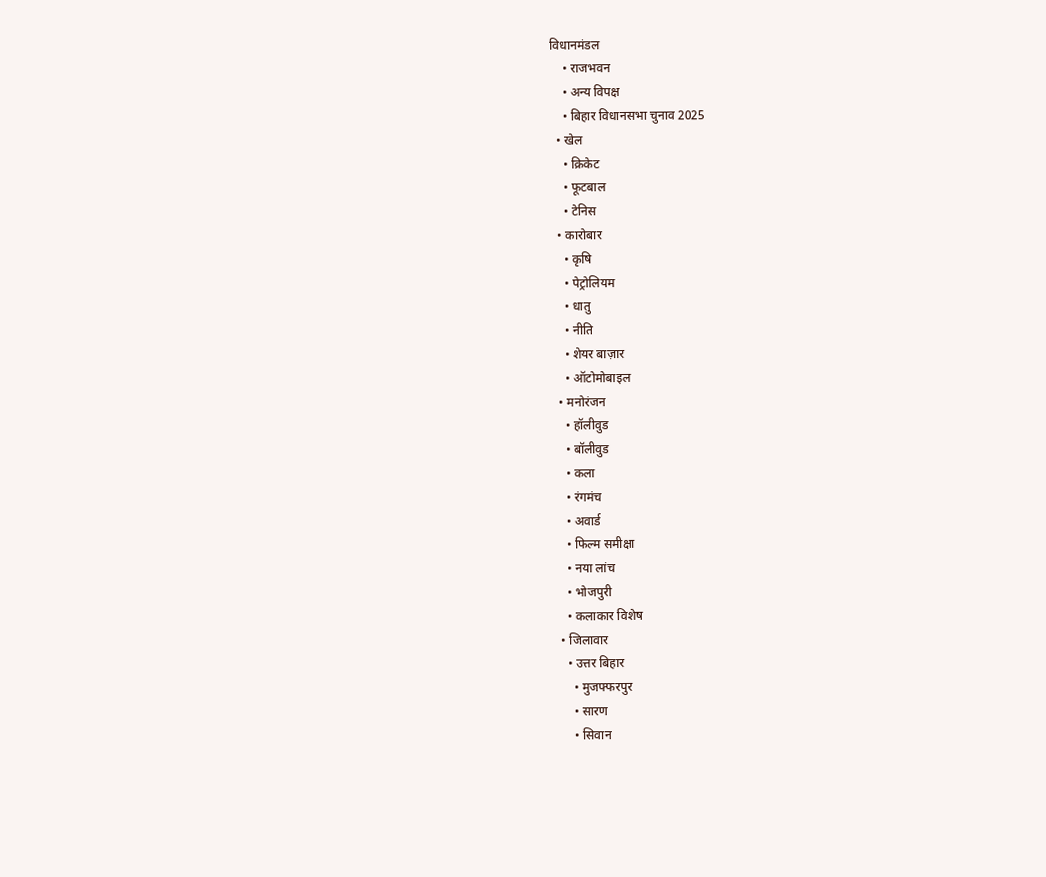विधानमंडल
    • राजभवन
    • अन्य विपक्ष
    • बिहार विधानसभा चुनाव 2025
  • खेल
    • क्रिकेट
    • फूटबाल
    • टेनिस
  • कारोबार
    • कृषि
    • पेट्रोलियम
    • धातु
    • नीति
    • शेयर बाज़ार
    • ऑटोमोबाइल
  • मनोरंजन
    • हॉलीवुड
    • बॉलीवुड
    • कला
    • रंगमंच
    • अवार्ड
    • फिल्म समीक्षा
    • नया लांच
    • भोजपुरी
    • कलाकार विशेष
  • जिलावार
    • उत्तर बिहार
      • मुजफ्फरपुर
      • सारण
      • सिवान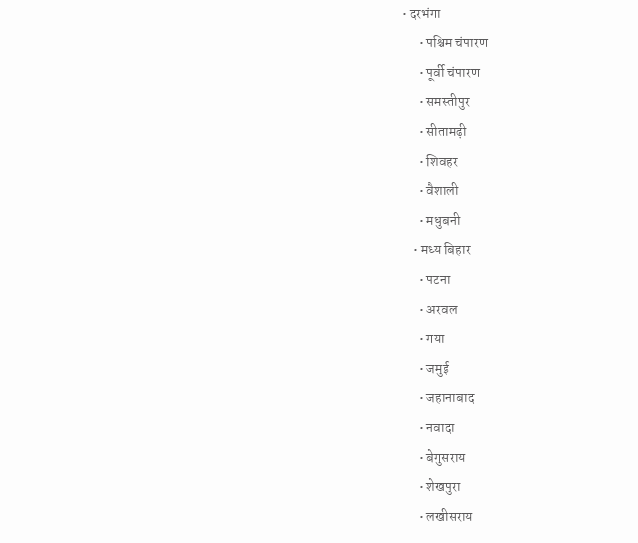• दरभंगा
      • पश्चिम चंपारण
      • पूर्वी चंपारण
      • समस्तीपुर
      • सीतामढ़ी
      • शिवहर
      • वैशाली
      • मधुबनी
    • मध्य बिहार
      • पटना
      • अरवल
      • गया
      • जमुई
      • जहानाबाद
      • नवादा
      • बेगुसराय
      • शेखपुरा
      • लखीसराय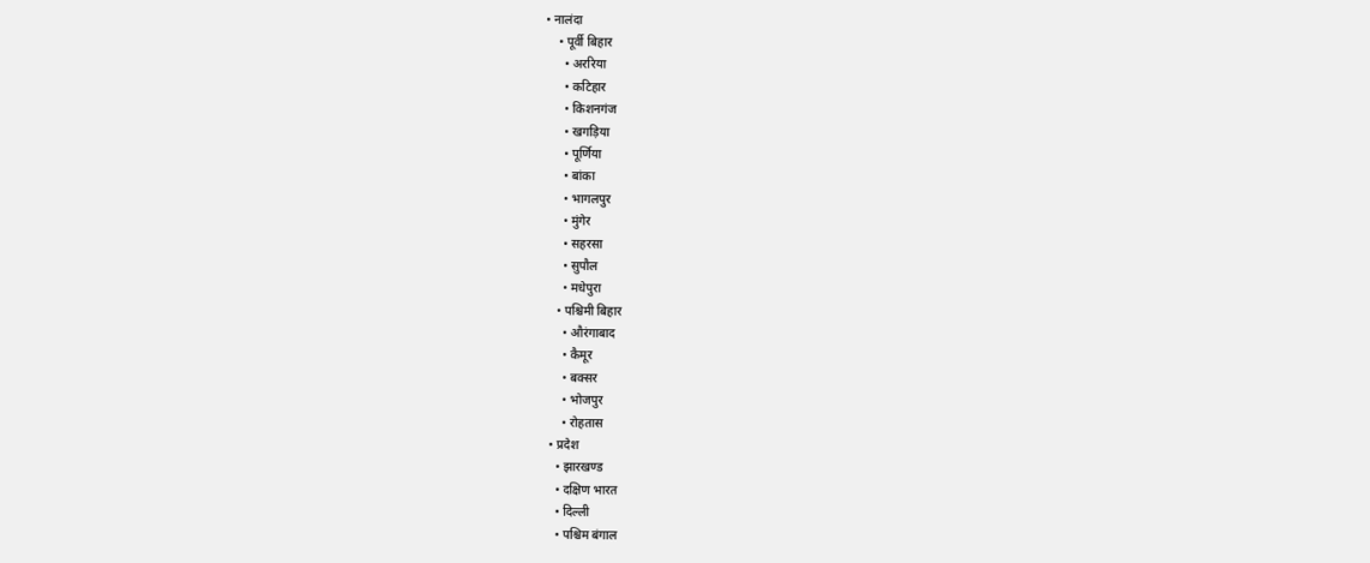• नालंदा
    • पूर्वी बिहार
      • अररिया
      • कटिहार
      • किशनगंज
      • खगड़िया
      • पूर्णिया
      • बांका
      • भागलपुर
      • मुंगेर
      • सहरसा
      • सुपौल
      • मधेपुरा
    • पश्चिमी बिहार
      • औरंगाबाद
      • कैमूर
      • बक्सर
      • भोजपुर
      • रोहतास
  • प्रदेश
    • झारखण्ड
    • दक्षिण भारत
    • दिल्ली
    • पश्चिम बंगाल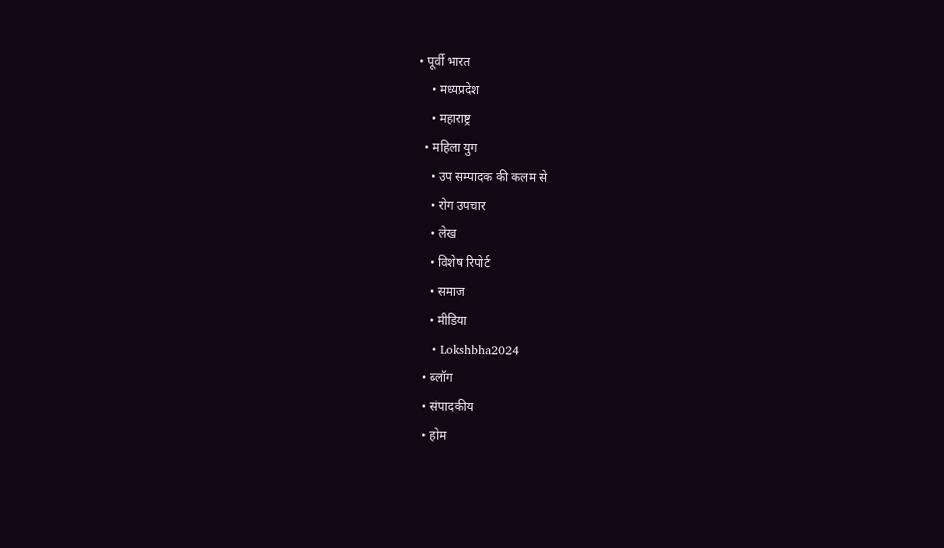• पूर्वी भारत
    • मध्यप्रदेश
    • महाराष्ट्र
  • महिला युग
    • उप सम्पादक की कलम से
    • रोग उपचार
    • लेख
    • विशेष रिपोर्ट
    • समाज
    • मीडिया
    • Lokshbha2024
  • ब्लॉग
  • संपादकीय
  • होम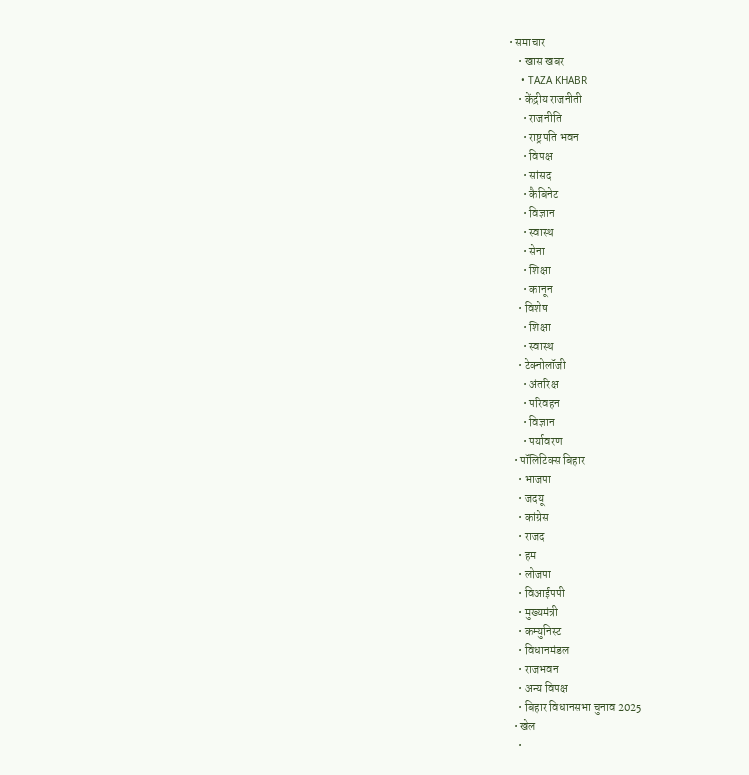• समाचार
    • खास खबर
    • TAZA KHABR
    • केंद्रीय राजनीती
      • राजनीति
      • राष्ट्रपति भवन
      • विपक्ष
      • सांसद
      • कैबिनेट
      • विज्ञान
      • स्वास्थ
      • सेना
      • शिक्षा
      • कानून
    • विशेष
      • शिक्षा
      • स्वास्थ
    • टेक्नोलॉजी
      • अंतरिक्ष
      • परिवहन
      • विज्ञान
      • पर्यावरण
  • पॉलिटिक्स बिहार
    • भाजपा
    • जदयू
    • कांग्रेस
    • राजद
    • हम
    • लोजपा
    • विआईपपी
    • मुख्यमंत्री
    • कम्युनिस्ट
    • विधानमंडल
    • राजभवन
    • अन्य विपक्ष
    • बिहार विधानसभा चुनाव 2025
  • खेल
    •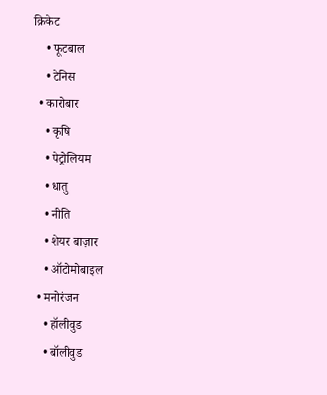क्रिकेट
    • फूटबाल
    • टेनिस
  • कारोबार
    • कृषि
    • पेट्रोलियम
    • धातु
    • नीति
    • शेयर बाज़ार
    • ऑटोमोबाइल
  • मनोरंजन
    • हॉलीवुड
    • बॉलीवुड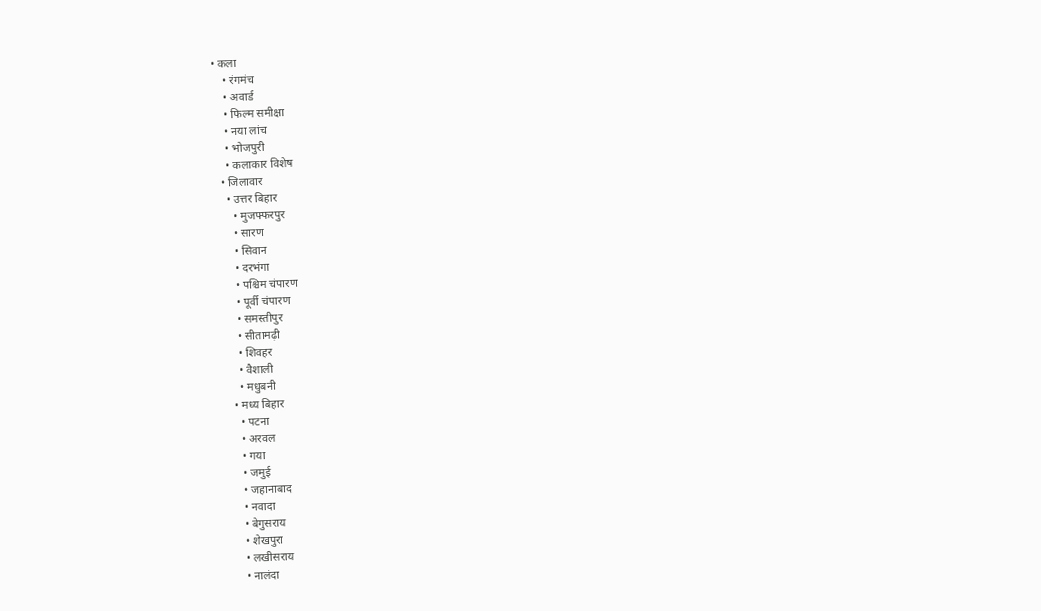• कला
    • रंगमंच
    • अवार्ड
    • फिल्म समीक्षा
    • नया लांच
    • भोजपुरी
    • कलाकार विशेष
  • जिलावार
    • उत्तर बिहार
      • मुजफ्फरपुर
      • सारण
      • सिवान
      • दरभंगा
      • पश्चिम चंपारण
      • पूर्वी चंपारण
      • समस्तीपुर
      • सीतामढ़ी
      • शिवहर
      • वैशाली
      • मधुबनी
    • मध्य बिहार
      • पटना
      • अरवल
      • गया
      • जमुई
      • जहानाबाद
      • नवादा
      • बेगुसराय
      • शेखपुरा
      • लखीसराय
      • नालंदा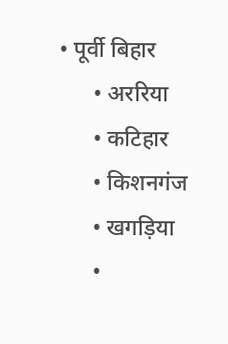• पूर्वी बिहार
      • अररिया
      • कटिहार
      • किशनगंज
      • खगड़िया
      •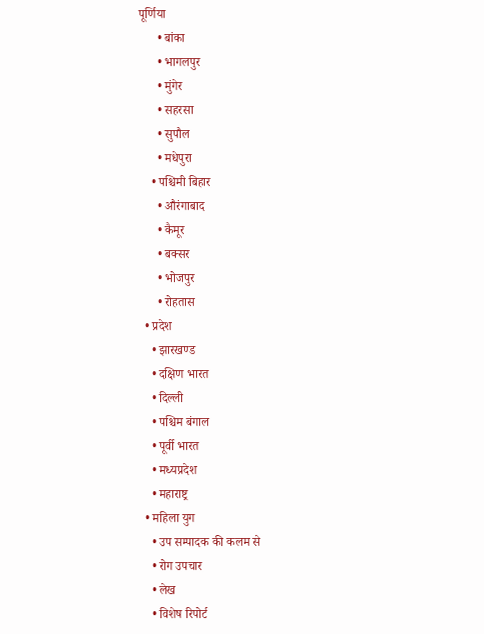पूर्णिया
      • बांका
      • भागलपुर
      • मुंगेर
      • सहरसा
      • सुपौल
      • मधेपुरा
    • पश्चिमी बिहार
      • औरंगाबाद
      • कैमूर
      • बक्सर
      • भोजपुर
      • रोहतास
  • प्रदेश
    • झारखण्ड
    • दक्षिण भारत
    • दिल्ली
    • पश्चिम बंगाल
    • पूर्वी भारत
    • मध्यप्रदेश
    • महाराष्ट्र
  • महिला युग
    • उप सम्पादक की कलम से
    • रोग उपचार
    • लेख
    • विशेष रिपोर्ट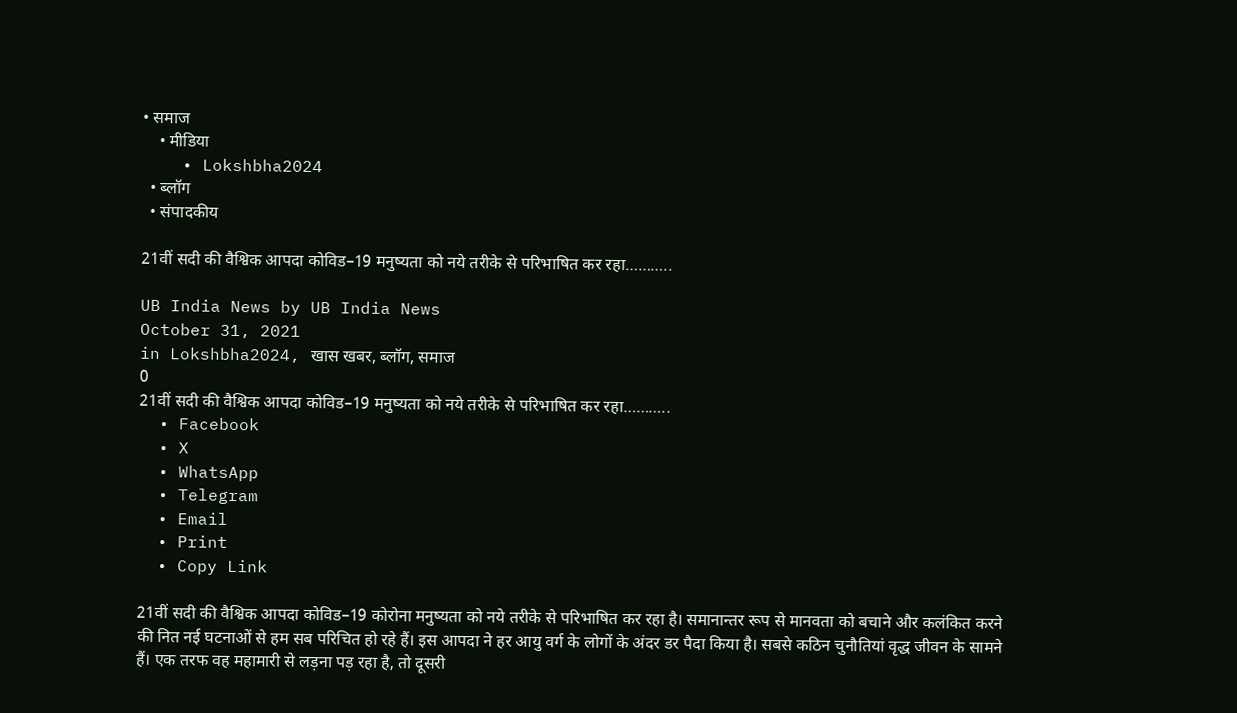• समाज
    • मीडिया
    • Lokshbha2024
  • ब्लॉग
  • संपादकीय

21वीं सदी की वैश्विक आपदा कोविड–19 मनुष्यता को नये तरीके से परिभाषित कर रहा………..

UB India News by UB India News
October 31, 2021
in Lokshbha2024, खास खबर, ब्लॉग, समाज
0
21वीं सदी की वैश्विक आपदा कोविड–19 मनुष्यता को नये तरीके से परिभाषित कर रहा………..
  • Facebook
  • X
  • WhatsApp
  • Telegram
  • Email
  • Print
  • Copy Link

21वीं सदी की वैश्विक आपदा कोविड–19 कोरोना मनुष्यता को नये तरीके से परिभाषित कर रहा है। समानान्तर रूप से मानवता को बचाने और कलंकित करने की नित नई घटनाओं से हम सब परिचित हो रहे हैं। इस आपदा ने हर आयु वर्ग के लोगों के अंदर डर पैदा किया है। सबसे कठिन चुनौतियां वृद्ध जीवन के सामने हैं। एक तरफ वह महामारी से लड़ना पड़ रहा है‚ तो दूसरी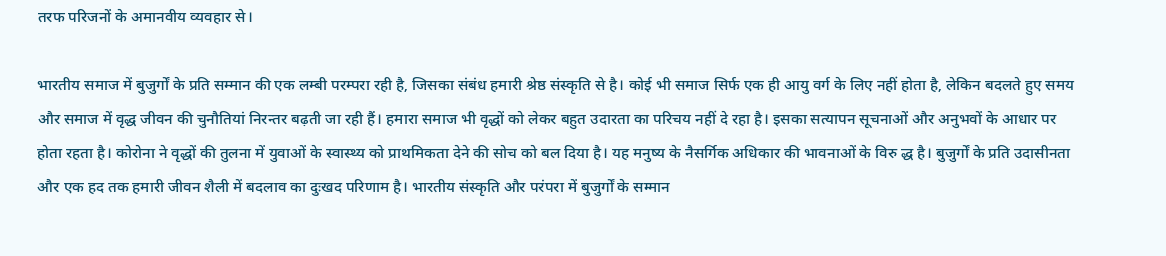तरफ परिजनों के अमानवीय व्यवहार से।

भारतीय समाज में बुजुर्गों के प्रति सम्मान की एक लम्बी परम्परा रही है‚ जिसका संबंध हमारी श्रेष्ठ संस्कृति से है। कोई भी समाज सिर्फ एक ही आयु वर्ग के लिए नहीं होता है‚ लेकिन बदलते हुए समय और समाज में वृद्ध जीवन की चुनौतियां निरन्तर बढ़ती जा रही हैं। हमारा समाज भी वृद्धों को लेकर बहुत उदारता का परिचय नहीं दे रहा है। इसका सत्यापन सूचनाओं और अनुभवों के आधार पर होता रहता है। कोरोना ने वृद्धों की तुलना में युवाओं के स्वास्थ्य को प्राथमिकता देने की सोच को बल दिया है। यह मनुष्य के नैसर्गिक अधिकार की भावनाओं के विरु द्ध है। बुजुर्गों के प्रति उदासीनता और एक हद तक हमारी जीवन शैली में बदलाव का दुःखद परिणाम है। भारतीय संस्कृति और परंपरा में बुजुर्गों के सम्मान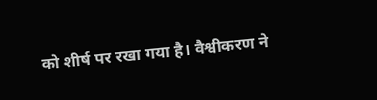को शीर्ष पर रखा गया है। वैश्वीकरण ने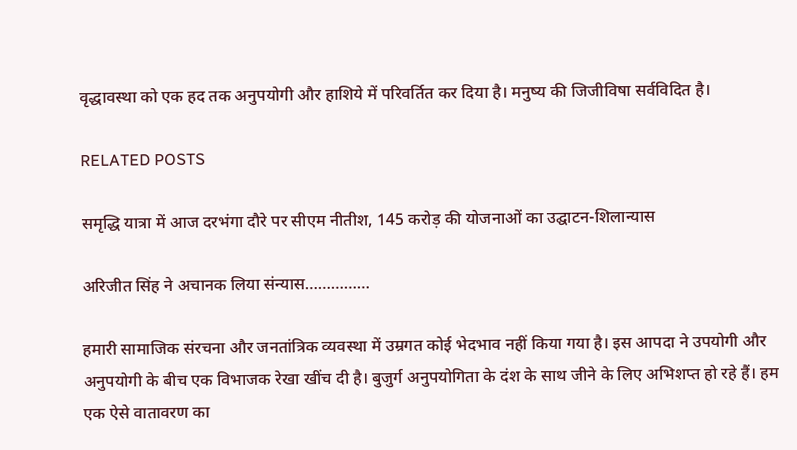वृद्धावस्था को एक हद तक अनुपयोगी और हाशिये में परिवर्तित कर दिया है। मनुष्य की जिजीविषा सर्वविदित है।

RELATED POSTS

समृद्धि यात्रा में आज दरभंगा दौरे पर सीएम नीतीश, 145 करोड़ की योजनाओं का उद्घाटन-शिलान्यास

अरिजीत सिंह ने अचानक लिया संन्यास……………

हमारी सामाजिक संरचना और जनतांत्रिक व्यवस्था में उम्रगत कोई भेदभाव नहीं किया गया है। इस आपदा ने उपयोगी और अनुपयोगी के बीच एक विभाजक रेखा खींच दी है। बुजुर्ग अनुपयोगिता के दंश के साथ जीने के लिए अभिशप्त हो रहे हैं। हम एक ऐसे वातावरण का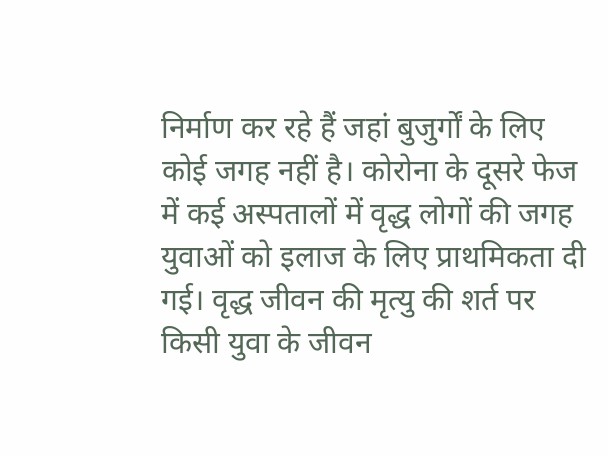निर्माण कर रहे हैं जहां बुजुर्गों के लिए कोई जगह नहीं है। कोरोना के दूसरे फेज में कई अस्पतालों में वृद्ध लोगों की जगह युवाओं को इलाज के लिए प्राथमिकता दी गई। वृद्ध जीवन की मृत्यु की शर्त पर किसी युवा के जीवन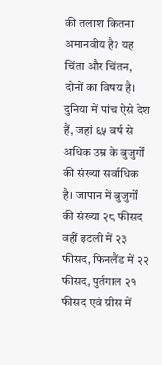की तलाश कितना अमानवीय हैॽ यह चिंता और चिंतन‚ दोनों का विषय है। दुनिया में पांच ऐसे देश हैं‚ जहां ६५ वर्ष से अधिक उम्र के बुजुर्गों की संख्या सर्वाधिक है। जापान में बुजुर्गों की संख्या २८ फीसद वहीं इटली में २३ फीसद‚ फिनलैंड में २२ फीसद‚ पुर्तगाल २१ फीसद एवं ग्रीस में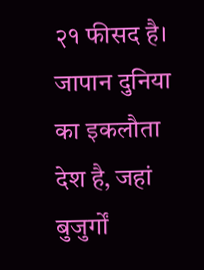२१ फीसद है। जापान दुनिया का इकलौता देश है‚ जहां बुजुर्गों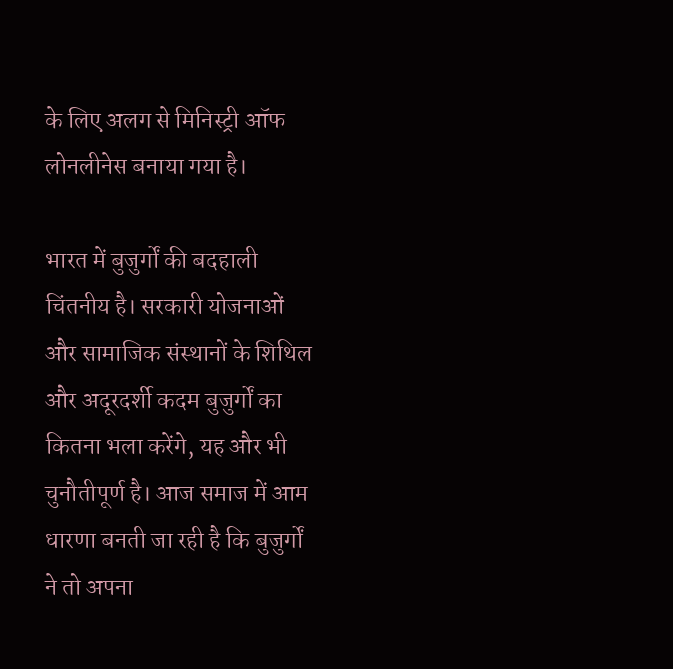के लिए अलग से मिनिस्ट्री ऑफ लोनलीनेस बनाया गया है।

भारत में बुजुर्गों की बदहाली चिंतनीय है। सरकारी योजनाओं और सामाजिक संस्थानों के शिथिल और अदूरदर्शी कदम बुजुर्गों का कितना भला करेंगे‚ यह और भी चुनौतीपूर्ण है। आज समाज में आम धारणा बनती जा रही है कि बुजुर्गों ने तो अपना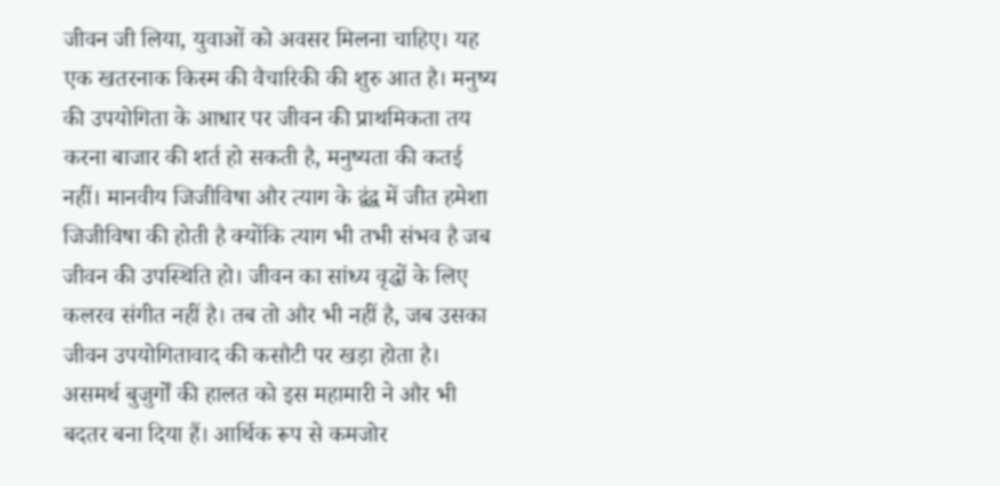जीवन जी लिया‚ युवाओं को अवसर मिलना चाहिए। यह एक खतरनाक किस्म की वैचारिकी की शुरु आत है। मनुष्य की उपयोगिता के आधार पर जीवन की प्राथमिकता तय करना बाजार की शर्त हो सकती है‚ मनुष्यता की कतई नहीं। मानवीय जिजीविषा और त्याग के द्वंद्व में जीत हमेशा जिजीविषा की होती है क्योंकि त्याग भी तभी संभव है जब जीवन की उपस्थिति हो। जीवन का सांध्य वृद्धों के लिए कलरव संगीत नहीं है। तब तो और भी नहीं है‚ जब उसका जीवन उपयोगितावाद की कसौटी पर खड़ा होता है। असमर्थ बुजुर्गों की हालत को इस महामारी ने और भी बदतर बना दिया हैं। आर्थिक रूप से कमजोर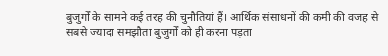बुजुर्गों के सामने कई तरह की चुनौतियां हैं। आर्थिक संसाधनों की कमी की वजह से सबसे ज्यादा समझौता बुजुर्गों को ही करना पड़ता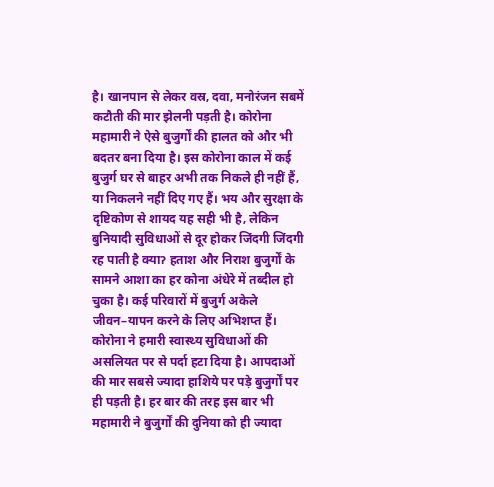है। खानपान से लेकर वस्र‚ दवा‚ मनोरंजन सबमें कटौती की मार झेलनी पड़ती है। कोरोना महामारी ने ऐसे बुजुर्गों की हालत को और भी बदतर बना दिया है। इस कोरोना काल में कई बुजुर्ग घर से बाहर अभी तक निकले ही नहीं हैं‚ या निकलने नहीं दिए गए हैं। भय और सुरक्षा के दृष्टिकोण से शायद यह सही भी है‚ लेकिन बुनियादी सुविधाओं से दूर होकर जिंदगी जिंदगी रह पाती है क्याॽ हताश और निराश बुजुर्गों के सामने आशा का हर कोना अंधेरे में तब्दील हो चुका है। कई परिवारों में बुजुर्ग अकेले जीवन–यापन करने के लिए अभिशप्त हैं। कोरोना ने हमारी स्वास्थ्य सुविधाओं की असलियत पर से पर्दा हटा दिया है। आपदाओं की मार सबसे ज्यादा हाशिये पर पड़े बुजुर्गों पर ही पड़ती है। हर बार की तरह इस बार भी महामारी ने बुजुर्गों की दुनिया को ही ज्यादा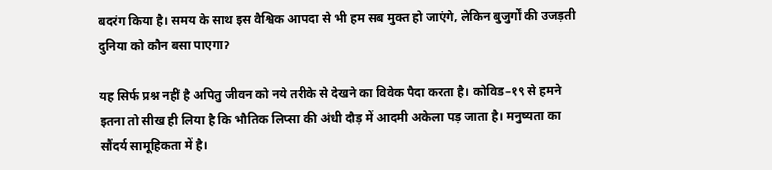बदरंग किया है। समय के साथ इस वैश्विक आपदा से भी हम सब मुक्त हो जाएंगे‚ लेकिन बुजुर्गों की उजड़ती दुनिया को कौन बसा पाएगाॽ

यह सिर्फ प्रश्न नहीं है अपितु जीवन को नये तरीके से देखने का विवेक पैदा करता है। कोविड–१९ से हमने इतना तो सीख ही लिया है कि भौतिक लिप्सा की अंधी दौड़ में आदमी अकेला पड़ जाता है। मनुष्यता का सौंदर्य सामूहिकता में है।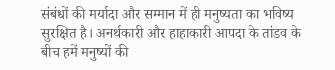संबंधों की मर्यादा और सम्मान में ही मनुष्यता का भविष्य सुरक्षित है। अनर्थकारी और हाहाकारी आपदा के तांडव के बीच हमें मनुष्यों की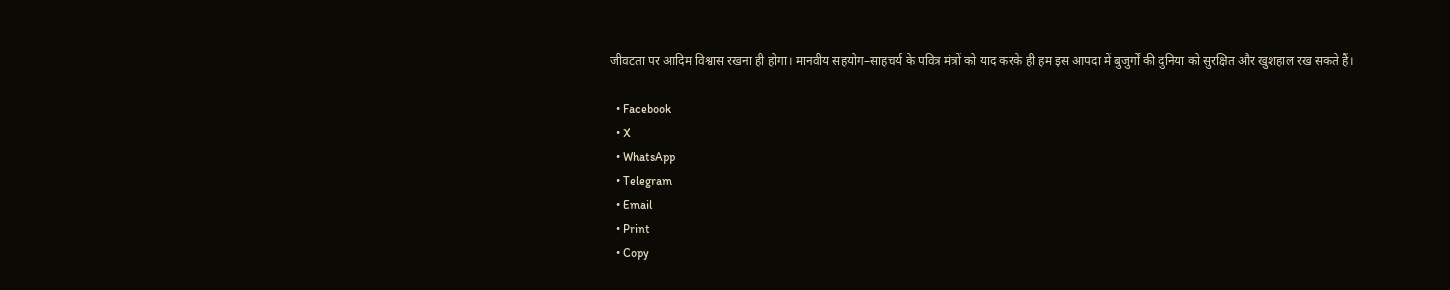जीवटता पर आदिम विश्वास रखना ही होगा। मानवीय सहयोग–साहचर्य के पवित्र मंत्रों को याद करके ही हम इस आपदा में बुजुर्गों की दुनिया को सुरक्षित और खुशहाल रख सकते हैं।

  • Facebook
  • X
  • WhatsApp
  • Telegram
  • Email
  • Print
  • Copy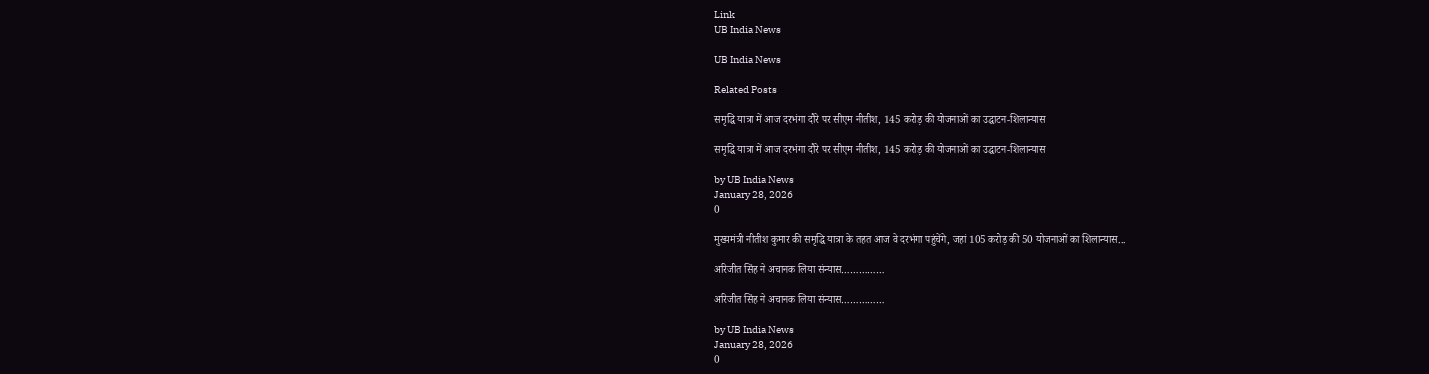Link
UB India News

UB India News

Related Posts

समृद्धि यात्रा में आज दरभंगा दौरे पर सीएम नीतीश, 145 करोड़ की योजनाओं का उद्घाटन-शिलान्यास

समृद्धि यात्रा में आज दरभंगा दौरे पर सीएम नीतीश, 145 करोड़ की योजनाओं का उद्घाटन-शिलान्यास

by UB India News
January 28, 2026
0

मुख्यमंत्री नीतीश कुमार की समृद्धि यात्रा के तहत आज वे दरभंगा पहुंचेंगे, जहां 105 करोड़ की 50 योजनाओं का शिलान्यास...

अरिजीत सिंह ने अचानक लिया संन्यास……………

अरिजीत सिंह ने अचानक लिया संन्यास……………

by UB India News
January 28, 2026
0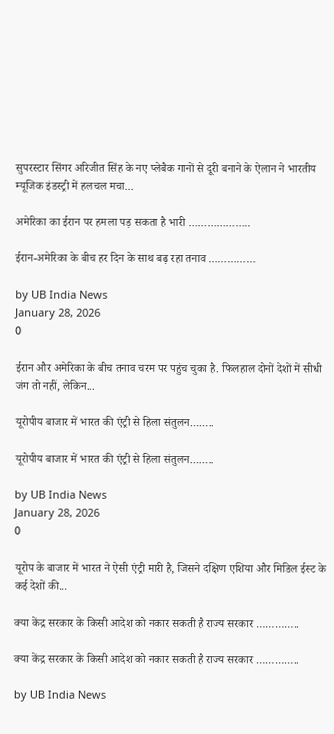सुपरस्टार सिंगर अरिजीत सिंह के नए प्लेबैक गानों से दूरी बनाने के ऐलान ने भारतीय म्यूजिक इंडस्ट्री में हलचल मचा...

अमेरिका का ईरान पर हमला पड़ सकता है भारी ………………..

ईरान-अमेरिका के बीच हर दिन के साथ बढ़ रहा तनाव ……………

by UB India News
January 28, 2026
0

ईरान और अमेरिका के बीच तनाव चरम पर पहुंच चुका है. फिलहाल दोनों देशों में सीधी जंग तो नहीं, लेकिन...

यूरोपीय बाजार में भारत की एंट्री से हिला संतुलन……..

यूरोपीय बाजार में भारत की एंट्री से हिला संतुलन……..

by UB India News
January 28, 2026
0

यूरोप के बाजार में भारत ने ऐसी एंट्री मारी है, जिसने दक्षिण एशिया और मिडिल ईस्ट के कई देशों की...

क्या केंद्र सरकार के किसी आदेश को नकार सकती है राज्य सरकार …………..

क्या केंद्र सरकार के किसी आदेश को नकार सकती है राज्य सरकार …………..

by UB India News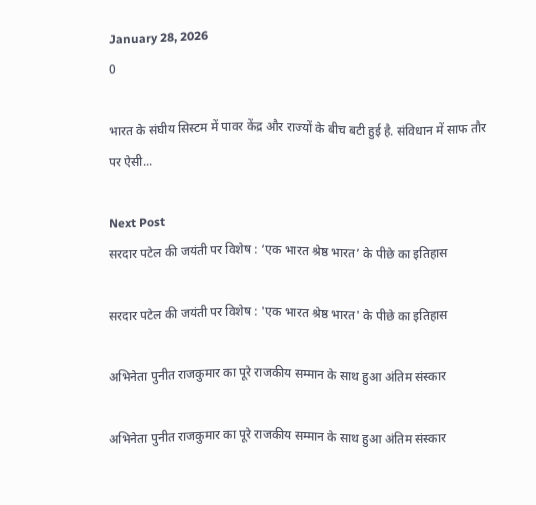January 28, 2026
0

भारत के संघीय सिस्टम में पावर केंद्र और राज्यों के बीच बटी हुई है. संविधान में साफ तौर पर ऐसी...

Next Post
सरदार पटेल की जयंती पर विशेष : ‘एक भारत श्रेष्ठ भारत’ के पीछे का इतिहास

सरदार पटेल की जयंती पर विशेष : 'एक भारत श्रेष्ठ भारत' के पीछे का इतिहास

अभिनेता पुनीत राजकुमार का पूरे राजकीय सम्मान के साथ हुआ अंतिम संस्कार

अभिनेता पुनीत राजकुमार का पूरे राजकीय सम्मान के साथ हुआ अंतिम संस्कार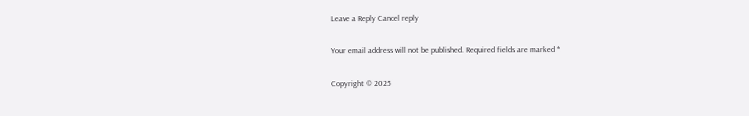Leave a Reply Cancel reply

Your email address will not be published. Required fields are marked *

Copyright © 2025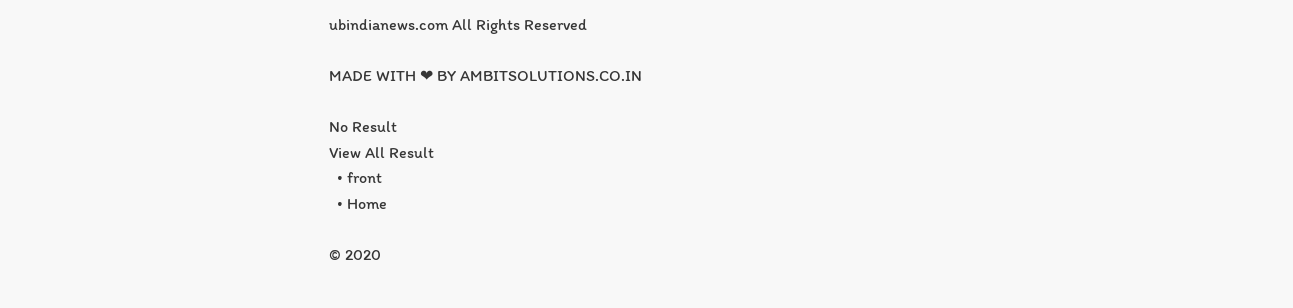ubindianews.com All Rights Reserved

MADE WITH ❤ BY AMBITSOLUTIONS.CO.IN

No Result
View All Result
  • front
  • Home

© 2020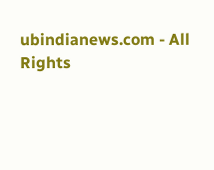ubindianews.com - All Rights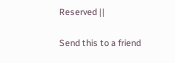Reserved ||

Send this to a friend